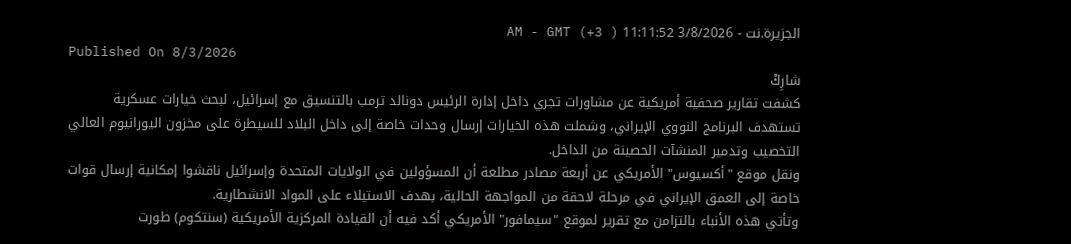الجزيرة.نت - 3/8/2026 11:11:52 AM - GMT (+3 )
Published On 8/3/2026
شارِكْ
كشفت تقارير صحفية أمريكية عن مشاورات تجري داخل إدارة الرئيس دونالد ترمب بالتنسيق مع إسرائيل، لبحث خيارات عسكرية تستهدف البرنامج النووي الإيراني، وشملت هذه الخيارات إرسال وحدات خاصة إلى داخل البلاد للسيطرة على مخزون اليورانيوم العالي التخصيب وتدمير المنشآت الحصينة من الداخل.
ونقل موقع "أكسيوس" الأمريكي عن أربعة مصادر مطلعة أن المسؤولين في الولايات المتحدة وإسرائيل ناقشوا إمكانية إرسال قوات خاصة إلى العمق الإيراني في مرحلة لاحقة من المواجهة الحالية، بهدف الاستيلاء على المواد الانشطارية.
وتأتي هذه الأنباء بالتزامن مع تقرير لموقع "سيمافور" الأمريكي أكد فيه أن القيادة المركزية الأمريكية (سنتكوم) طورت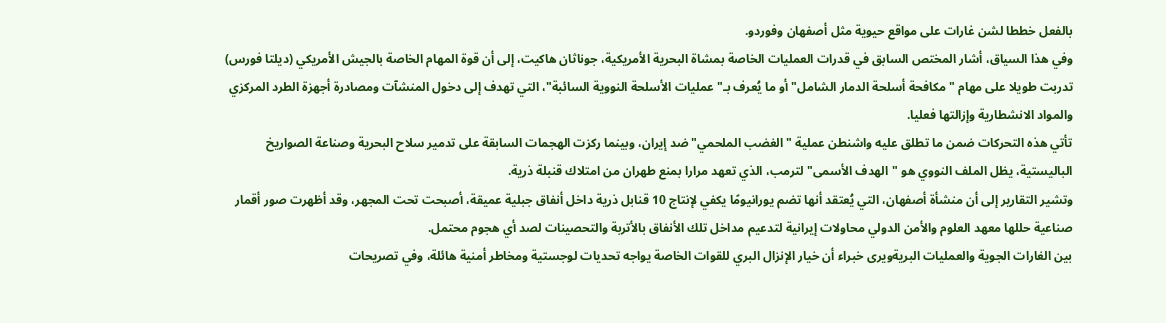بالفعل خططا لشن غارات على مواقع حيوية مثل أصفهان وفوردو.
وفي هذا السياق، أشار المختص السابق في قدرات العمليات الخاصة بمشاة البحرية الأمريكية، جوناثان هاكيت، إلى أن قوة المهام الخاصة بالجيش الأمريكي (ديلتا فورس) تدربت طويلا على مهام "مكافحة أسلحة الدمار الشامل" أو ما يُعرف بـ"عمليات الأسلحة النووية السائبة"، التي تهدف إلى دخول المنشآت ومصادرة أجهزة الطرد المركزي والمواد الانشطارية وإزالتها فعليا.
تأتي هذه التحركات ضمن ما تطلق عليه واشنطن عملية "الغضب الملحمي" ضد إيران، وبينما ركزت الهجمات السابقة على تدمير سلاح البحرية وصناعة الصواريخ الباليستية، يظل الملف النووي هو "الهدف الأسمى" لترمب، الذي تعهد مرارا بمنع طهران من امتلاك قنبلة ذرية.
وتشير التقارير إلى أن منشأة أصفهان، التي يُعتقد أنها تضم يورانيومًا يكفي لإنتاج 10 قنابل ذرية داخل أنفاق جبلية عميقة، أصبحت تحت المجهر، وقد أظهرت صور أقمار صناعية حللها معهد العلوم والأمن الدولي محاولات إيرانية لتدعيم مداخل تلك الأنفاق بالأتربة والتحصينات لصد أي هجوم محتمل.
بين الغارات الجوية والعمليات البريةويرى خبراء أن خيار الإنزال البري للقوات الخاصة يواجه تحديات لوجستية ومخاطر أمنية هائلة، وفي تصريحات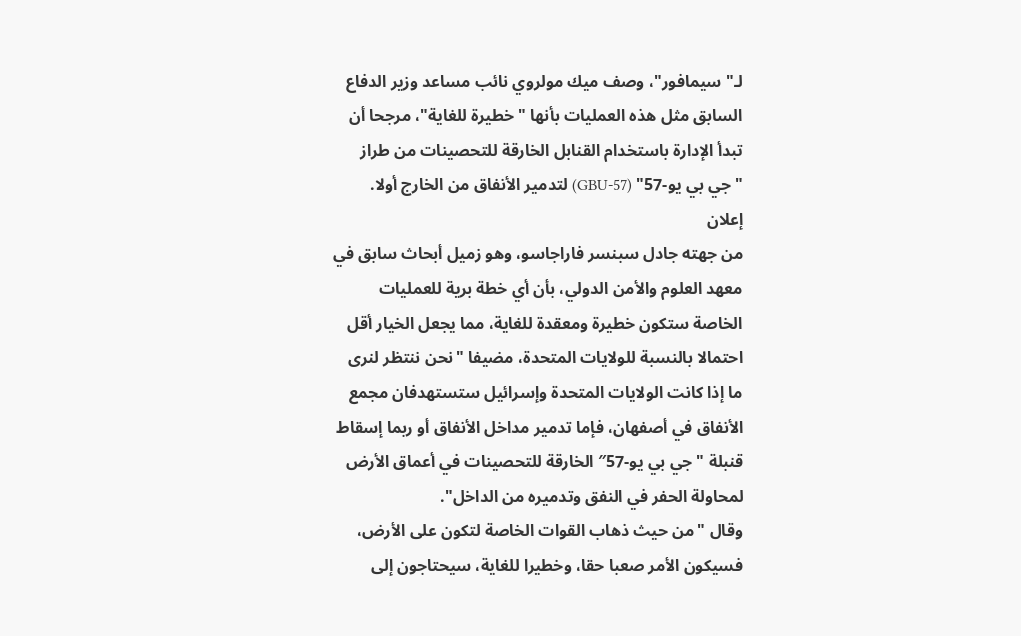لـ"سيمافور"، وصف ميك مولروي نائب مساعد وزير الدفاع السابق مثل هذه العمليات بأنها "خطيرة للغاية"، مرجحا أن تبدأ الإدارة باستخدام القنابل الخارقة للتحصينات من طراز "جي بي يو-57" (GBU-57) لتدمير الأنفاق من الخارج أولا.
إعلان
من جهته جادل سبنسر فاراجاسو، وهو زميل أبحاث سابق في معهد العلوم والأمن الدولي، بأن أي خطة برية للعمليات الخاصة ستكون خطيرة ومعقدة للغاية، مما يجعل الخيار أقل احتمالا بالنسبة للولايات المتحدة، مضيفا "نحن ننتظر لنرى ما إذا كانت الولايات المتحدة وإسرائيل ستستهدفان مجمع الأنفاق في أصفهان، فإما تدمير مداخل الأنفاق أو ربما إسقاط قنبلة "جي بي يو-57″ الخارقة للتحصينات في أعماق الأرض لمحاولة الحفر في النفق وتدميره من الداخل".
وقال "من حيث ذهاب القوات الخاصة لتكون على الأرض، فسيكون الأمر صعبا حقا، وخطيرا للغاية، سيحتاجون إلى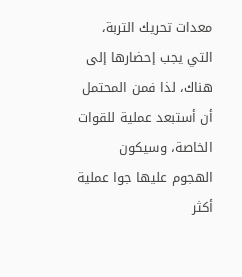معدات تحريك التربة، التي يجب إحضارها إلى هناك، لذا فمن المحتمل أن أستبعد عملية للقوات الخاصة، وسيكون الهجوم عليها جوا عملية أكثر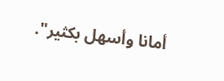أمانا وأسهل بكثير".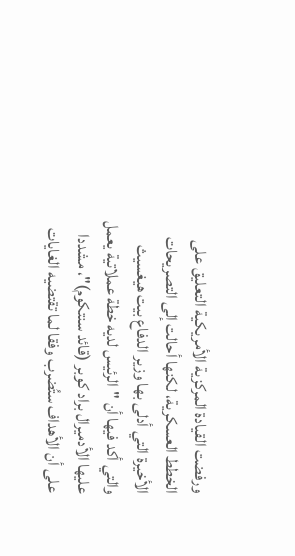ورفضت القيادة المركزية الأمريكية التعليق على الخطط العسكرية، لكنها أحالت إلى التصريحات الأخيرة التي أدلى بها وزير الدفاع بيت هيغسيث والتي أكد فيها أن "الرئيس لديه خطة عملاتية يعمل عليها الأدميرال براد كوبر (قائد سنتكوم)"، مشددا على أن الأهداف ستُضرب وفقا لما تقتضيه الغايات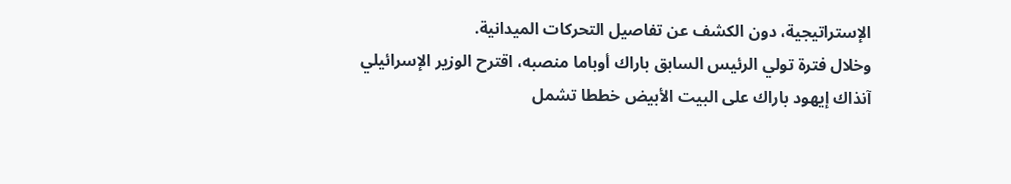الإستراتيجية، دون الكشف عن تفاصيل التحركات الميدانية.
وخلال فترة تولي الرئيس السابق باراك أوباما منصبه، اقترح الوزير الإسرائيلي آنذاك إيهود باراك على البيت الأبيض خططا تشمل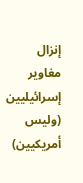إنزال مغاوير إسرائيليين (وليس أمريكيين)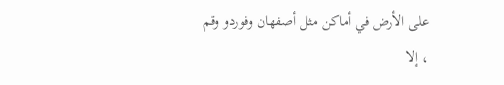على الأرض في أماكن مثل أصفهان وفوردو وقم ، إلا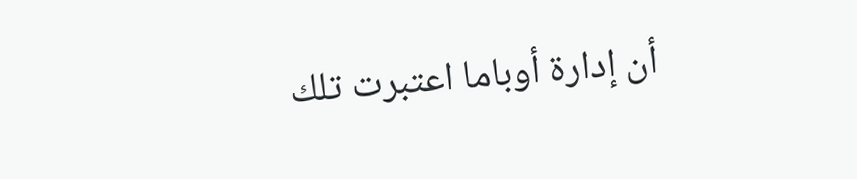أن إدارة أوباما اعتبرت تلك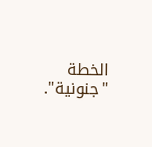الخطة "جنونية".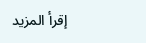إقرأ المزيد